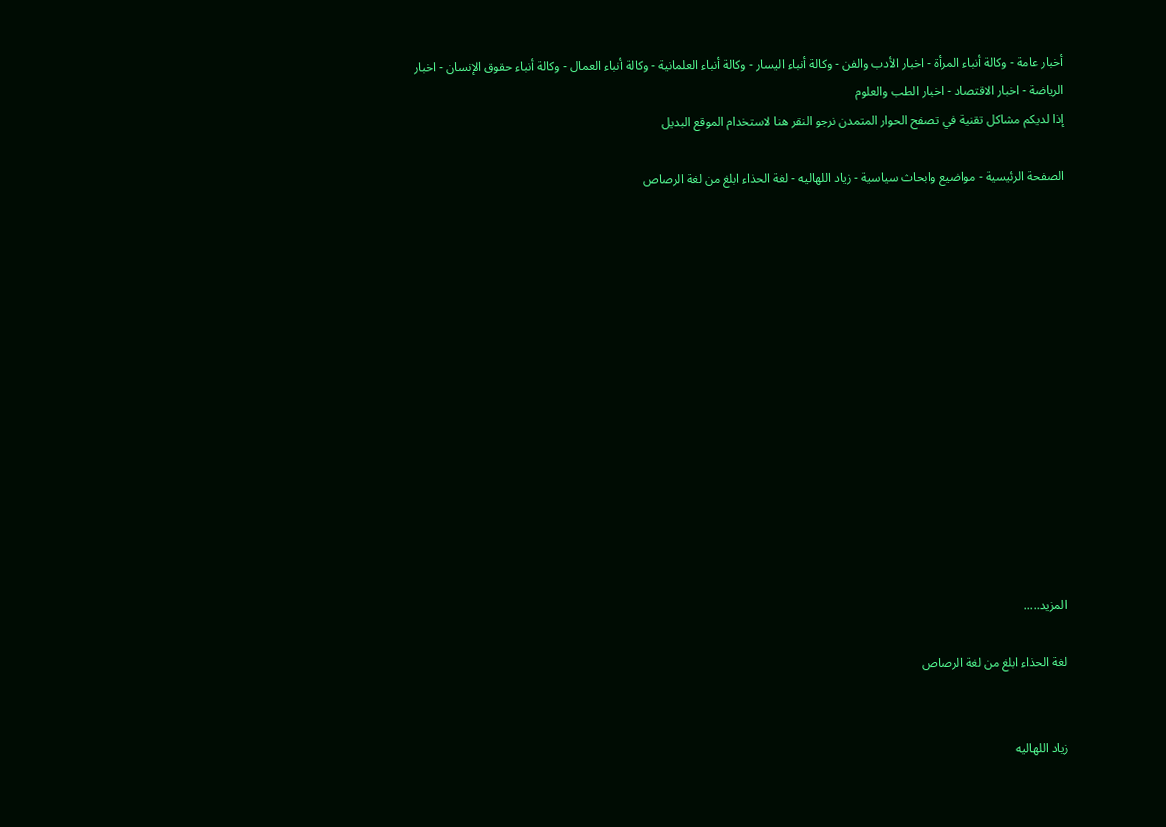أخبار عامة - وكالة أنباء المرأة - اخبار الأدب والفن - وكالة أنباء اليسار - وكالة أنباء العلمانية - وكالة أنباء العمال - وكالة أنباء حقوق الإنسان - اخبار الرياضة - اخبار الاقتصاد - اخبار الطب والعلوم
إذا لديكم مشاكل تقنية في تصفح الحوار المتمدن نرجو النقر هنا لاستخدام الموقع البديل

الصفحة الرئيسية - مواضيع وابحاث سياسية - زياد اللهاليه - لغة الحذاء ابلغ من لغة الرصاص














المزيد.....

لغة الحذاء ابلغ من لغة الرصاص


زياد اللهاليه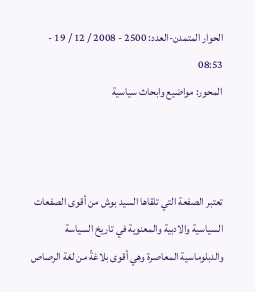الحوار المتمدن-العدد: 2500 - 2008 / 12 / 19 - 08:53
المحور: مواضيع وابحاث سياسية



تعتبر الصفعة التي تلقاها السيد بوش من أقوى الصفعات السياسية والادبية والمعنوية في تاريخ السياسة والدبلوماسية المعاصرة وهي أقوى بلاغةّ من لغة الرصاص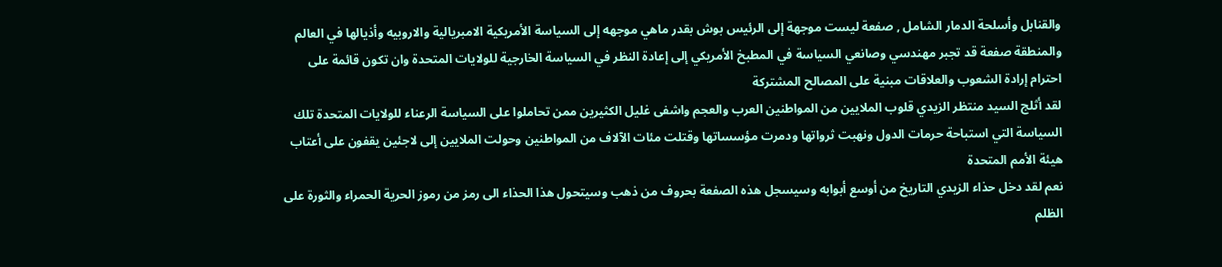والقنابل وأسلحة الدمار الشامل , صفعة ليست موجهة إلى الرئيس بوش بقدر ماهي موجهه إلى السياسة الأمريكية الامبريالية والاروبيه وأذيالها في العالم والمنطقة صفعة قد تجبر مهندسي وصانعي السياسة في المطبخ الأمريكي إلى إعادة النظر في السياسة الخارجية للولايات المتحدة وان تكون قائمة على احترام إرادة الشعوب والعلاقات مبنية على المصالح المشتركة
لقد أثلج السيد منتظر الزيدي قلوب الملايين من المواطنين العرب والعجم واشفى غليل الكثيرين ممن تحاملوا على السياسة الرعناء للولايات المتحدة تلك السياسة التي استباحة حرمات الدول ونهبت ثرواتها ودمرت مؤسساتها وقتلت مئات الآلاف من المواطنين وحولت الملايين إلى لاجئين يقفون على أعتاب هيئة الأمم المتحدة
نعم لقد دخل حذاء الزيدي التاريخ من أوسع أبوابه وسيسجل هذه الصفعة بحروف من ذهب وسيتحول هذا الحذاء الى رمز من رموز الحرية الحمراء والثورة على الظلم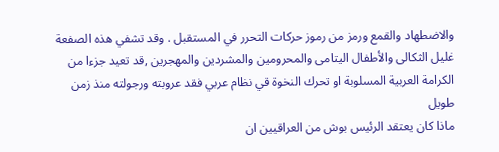والاضطهاد والقمع ورمز من رموز حركات التحرر في المستقبل . وقد تشفي هذه الصفعة غليل الثكالى والأطفال اليتامى والمحرومين والمشردين والمهجرين ,قد تعيد جزءا من الكرامة العربية المسلوبة او تحرك النخوة قي نظام عربي فقد عروبته ورجولته منذ زمن طويل
ماذا كان يعتقد الرئيس بوش من العراقيين ان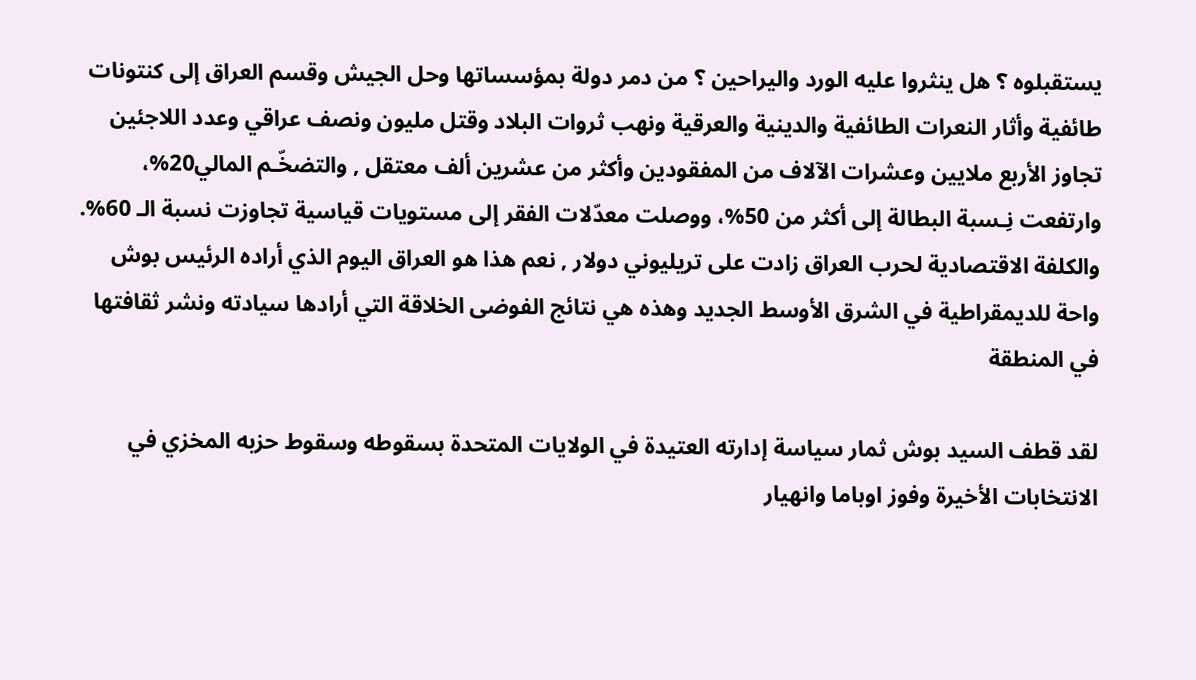يستقبلوه ؟ هل ينثروا عليه الورد واليراحين ؟ من دمر دولة بمؤسساتها وحل الجيش وقسم العراق إلى كنتونات طائفية وأثار النعرات الطائفية والدينية والعرقية ونهب ثروات البلاد وقتل مليون ونصف عراقي وعدد اللاجئين تجاوز الأربع ملايين وعشرات الآلاف من المفقودين وأكثر من عشرين ألف معتقل , والتضخّـم المالي20%، وارتفعت نِـسبة البطالة إلى أكثر من 50%، ووصلت معدّلات الفقر إلى مستويات قياسية تجاوزت نسبة الـ 60%. والكلفة الاقتصادية لحرب العراق زادت على تريليوني دولار , نعم هذا هو العراق اليوم الذي أراده الرئيس بوش واحة للديمقراطية في الشرق الأوسط الجديد وهذه هي نتائج الفوضى الخلاقة التي أرادها سيادته ونشر ثقافتها في المنطقة

لقد قطف السيد بوش ثمار سياسة إدارته العتيدة في الولايات المتحدة بسقوطه وسقوط حزبه المخزي في الانتخابات الأخيرة وفوز اوباما وانهيار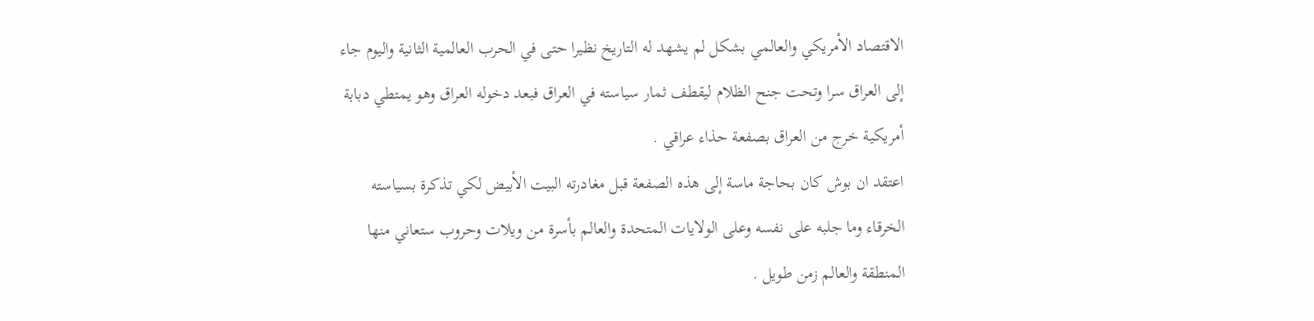الاقتصاد الأمريكي والعالمي بشكل لم يشهد له التاريخ نظيرا حتى في الحرب العالمية الثانية واليوم جاء إلى العراق سرا وتحت جنح الظلام ليقطف ثمار سياسته في العراق فبعد دخوله العراق وهو يمتطي دبابة أمريكية خرج من العراق بصفعة حذاء عراقي .
اعتقد ان بوش كان بحاجة ماسة إلى هذه الصفعة قبل مغادرته البيت الأبيض لكي تذكرة بسياسته الخرقاء وما جلبه على نفسه وعلى الولايات المتحدة والعالم بأسرة من ويلات وحروب ستعاني منها المنطقة والعالم زمن طويل .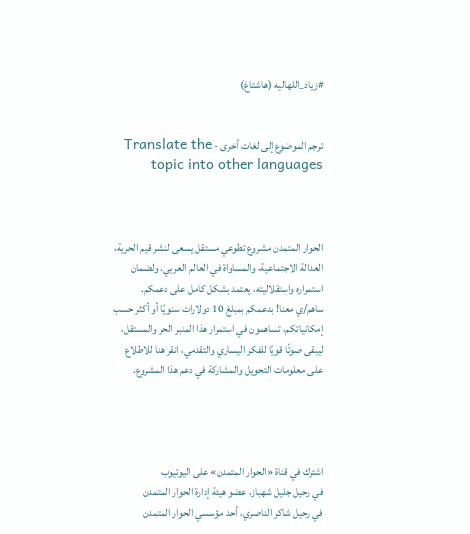#زياد_اللهاليه (هاشتاغ)


ترجم الموضوع إلى لغات أخرى - Translate the topic into other languages



الحوار المتمدن مشروع تطوعي مستقل يسعى لنشر قيم الحرية، العدالة الاجتماعية، والمساواة في العالم العربي. ولضمان استمراره واستقلاليته، يعتمد بشكل كامل على دعمكم. ساهم/ي معنا! بدعمكم بمبلغ 10 دولارات سنويًا أو أكثر حسب إمكانياتكم، تساهمون في استمرار هذا المنبر الحر والمستقل، ليبقى صوتًا قويًا للفكر اليساري والتقدمي، انقر هنا للاطلاع على معلومات التحويل والمشاركة في دعم هذا المشروع.




اشترك في قناة «الحوار المتمدن» على اليوتيوب
في رحيل جليل شهباز، عضو هيئة إدارة الحوار المتمدن
في رحيل شاكر الناصري، أحد مؤسسي الحوار المتمدن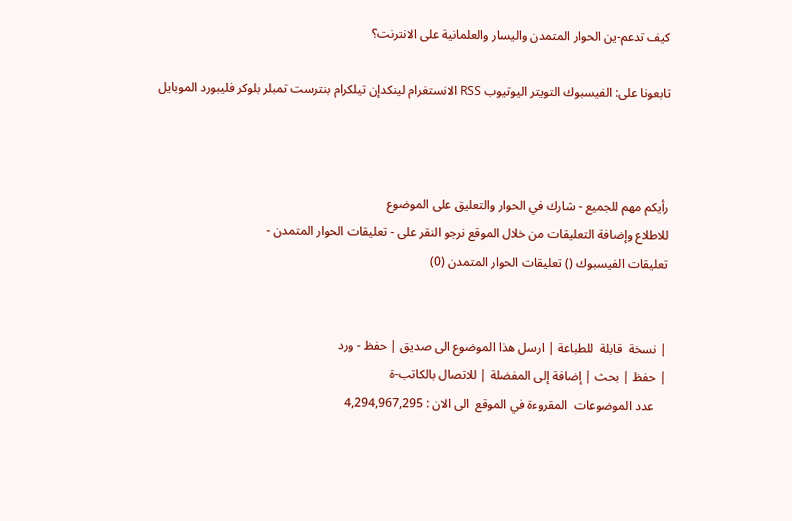كيف تدعم-ين الحوار المتمدن واليسار والعلمانية على الانترنت؟

تابعونا على: الفيسبوك التويتر اليوتيوب RSS الانستغرام لينكدإن تيلكرام بنترست تمبلر بلوكر فليبورد الموبايل



رأيكم مهم للجميع - شارك في الحوار والتعليق على الموضوع
للاطلاع وإضافة التعليقات من خلال الموقع نرجو النقر على - تعليقات الحوار المتمدن -
تعليقات الفيسبوك () تعليقات الحوار المتمدن (0)


| نسخة  قابلة  للطباعة | ارسل هذا الموضوع الى صديق | حفظ - ورد
| حفظ | بحث | إضافة إلى المفضلة | للاتصال بالكاتب-ة
    عدد الموضوعات  المقروءة في الموقع  الى الان : 4,294,967,295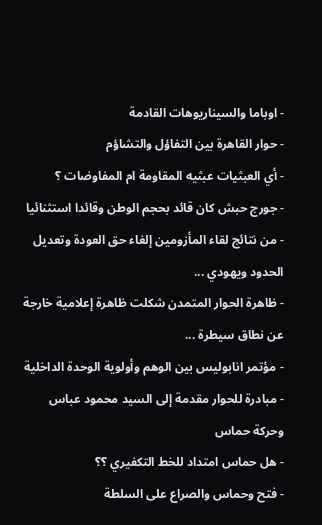- اوباما والسيناريوهات القادمة
- حوار القاهرة بين التفاؤل والتشاؤم
- أي العبثيات عبثيه المقاومة ام المفاوضات ؟
- جورج حبش كان قائد بحجم الوطن وقائدا استثنائيا
- من نتائج لقاء المأزومين إلغاء حق العودة وتعديل الحدود ويهودي ...
- ظاهرة الحوار المتمدن شكلت ظاهرة إعلامية خارجة عن نطاق سيطرة ...
- مؤتمر انابوليس بين الوهم وأولوية الوحدة الداخلية
- مبادرة للحوار مقدمة إلى السيد محمود عباس وحركة حماس
- هل حماس امتداد للخط التكفيري ؟؟
- فتح وحماس والصراع على السلطة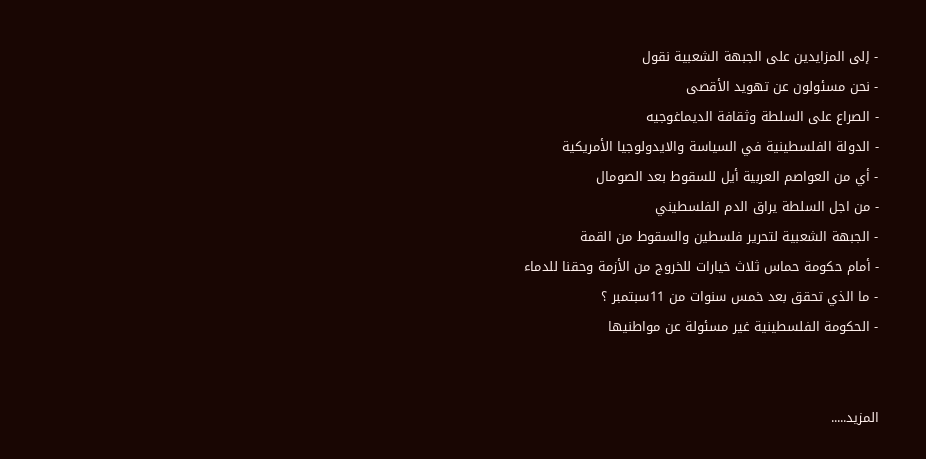- إلى المزايدين على الجبهة الشعبية نقول
- نحن مسئولون عن تهويد الأقصى
- الصراع على السلطة وثقافة الديماغوجيه
- الدولة الفلسطينية في السياسة والايدولوجيا الأمريكية
- أي من العواصم العربية أيل للسقوط بعد الصومال
- من اجل السلطة يراق الدم الفلسطيني
- الجبهة الشعبية لتحرير فلسطين والسقوط من القمة
- أمام حكومة حماس ثلاث خيارات للخروج من الأزمة وحقنا للدماء
- ما الذي تحقق بعد خمس سنوات من 11سبتمبر ؟
- الحكومة الفلسطينية غير مسئولة عن مواطنيها


المزيد.....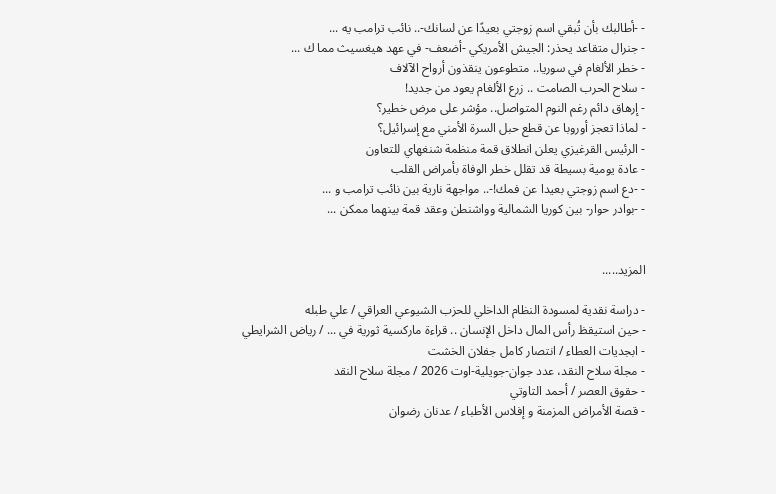- -أطالبك بأن تُبقي اسم زوجتي بعيدًا عن لسانك-.. نائب ترامب يه ...
- جنرال متقاعد يحذر: الجيش الأمريكي -أضعف- في عهد هيغسيث مما ك ...
- خطر الألغام في سوريا.. متطوعون ينقذون أرواح الآلاف
- سلاح الحرب الصامت .. زرع الألغام يعود من جديد!
- إرهاق دائم رغم النوم المتواصل.. مؤشر على مرض خطير؟
- لماذا تعجز أوروبا عن قطع حبل السرة الأمني مع إسرائيل؟
- الرئيس القرغيزي يعلن انطلاق قمة منظمة شنغهاي للتعاون
- عادة يومية بسيطة قد تقلل خطر الوفاة بأمراض القلب
- -دع اسم زوجتي بعيدا عن فمك!-.. مواجهة نارية بين نائب ترامب و ...
- -بوادر حوار- بين كوريا الشمالية وواشنطن وعقد قمة بينهما ممكن ...


المزيد.....

- دراسة نقدية لمسودة النظام الداخلي للحزب الشيوعي العراقي / علي طبله
- حين استيقظ رأس المال داخل الإنسان .. قراءة ماركسية ثورية في ... / رياض الشرايطي
- ابجديات العطاء / انتصار كامل جفلان الخشت
- مجلة سلاح النقد، عدد جوان-جويلية-اوت 2026 / مجلة سلاح النقد
- حقوق العصر / أحمد التاوتي
- قصة الأمراض المزمنة و إفلاس الأطباء / عدنان رضوان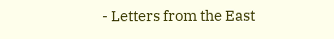- Letters from the East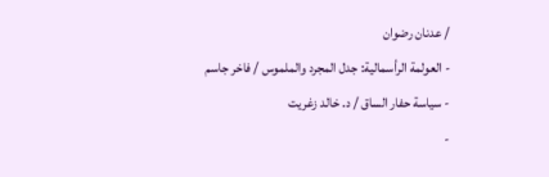/ عدنان رضوان
- العولمة الرأسمالية: جدل المجرد والملموس / فاخر جاسم
- سياسة حفار الساق / د. خالد زغريت
-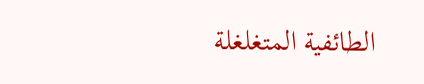الطائفية المتغلغلة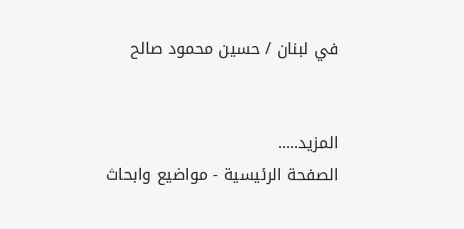في لبنان / حسين محمود صالح


المزيد.....
الصفحة الرئيسية - مواضيع وابحاث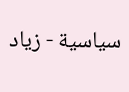سياسية - زياد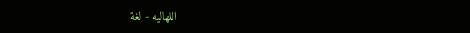اللهاليه - لغة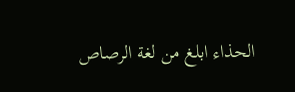الحذاء ابلغ من لغة الرصاص